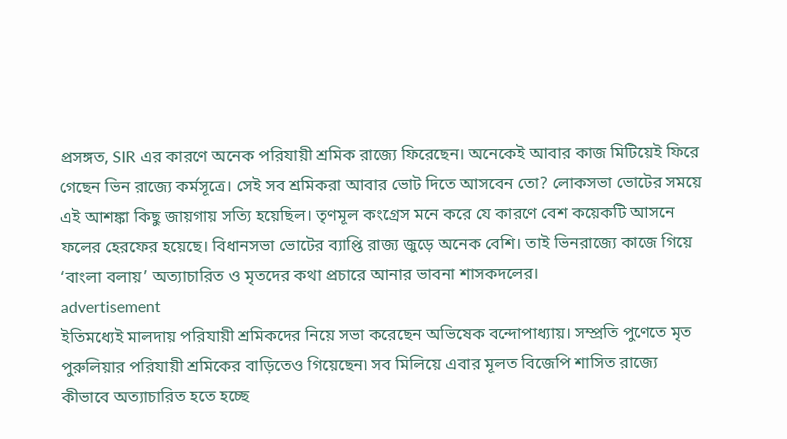প্রসঙ্গত, SIR এর কারণে অনেক পরিযায়ী শ্রমিক রাজ্যে ফিরেছেন। অনেকেই আবার কাজ মিটিয়েই ফিরে গেছেন ভিন রাজ্যে কর্মসূত্রে। সেই সব শ্রমিকরা আবার ভোট দিতে আসবেন তো? লোকসভা ভোটের সময়ে এই আশঙ্কা কিছু জায়গায় সত্যি হয়েছিল। তৃণমূল কংগ্রেস মনে করে যে কারণে বেশ কয়েকটি আসনে ফলের হেরফের হয়েছে। বিধানসভা ভোটের ব্যাপ্তি রাজ্য জুড়ে অনেক বেশি। তাই ভিনরাজ্যে কাজে গিয়ে ‘বাংলা বলায়’ অত্যাচারিত ও মৃতদের কথা প্রচারে আনার ভাবনা শাসকদলের।
advertisement
ইতিমধ্যেই মালদায় পরিযায়ী শ্রমিকদের নিয়ে সভা করেছেন অভিষেক বন্দোপাধ্যায়। সম্প্রতি পুণেতে মৃত পুরুলিয়ার পরিযায়ী শ্রমিকের বাড়িতেও গিয়েছেন৷ সব মিলিয়ে এবার মূলত বিজেপি শাসিত রাজ্যে কীভাবে অত্যাচারিত হতে হচ্ছে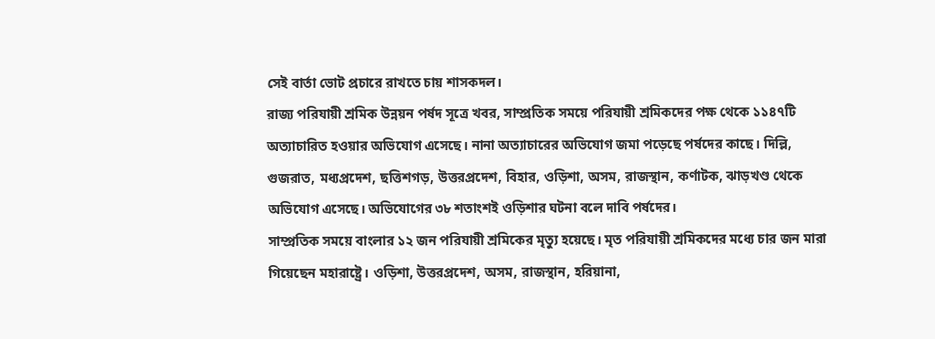সেই বার্তা ভোট প্রচারে রাখতে চায় শাসকদল।
রাজ্য পরিযায়ী শ্রমিক উন্নয়ন পর্ষদ সূত্রে খবর, সাম্প্রতিক সময়ে পরিযায়ী শ্রমিকদের পক্ষ থেকে ১১৪৭টি অত্যাচারিত হওয়ার অভিযোগ এসেছে। নানা অত্যাচারের অভিযোগ জমা পড়েছে পর্ষদের কাছে। দিল্লি, গুজরাত, মধ্যপ্রদেশ, ছত্তিশগড়, উত্তরপ্রদেশ, বিহার, ওড়িশা, অসম, রাজস্থান, কর্ণাটক, ঝাড়খণ্ড থেকে অভিযোগ এসেছে। অভিযোগের ৩৮ শতাংশই ওড়িশার ঘটনা বলে দাবি পর্ষদের।
সাম্প্রতিক সময়ে বাংলার ১২ জন পরিযায়ী শ্রমিকের মৃত্যু হয়েছে। মৃত পরিযায়ী শ্রমিকদের মধ্যে চার জন মারা গিয়েছেন মহারাষ্ট্রে। ওড়িশা, উত্তরপ্রদেশ, অসম, রাজস্থান, হরিয়ানা,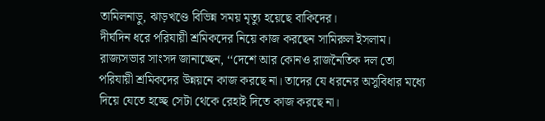তামিলনাড়ু, ঝাড়খণ্ডে বিভিন্ন সময় মৃত্যু হয়েছে বাকিদের।
দীর্ঘদিন ধরে পরিযায়ী শ্রমিকদের নিয়ে কাজ করছেন সামিরুল ইসলাম। রাজ্যসভার সাংসদ জানাচ্ছেন, ‘‘দেশে আর কোনও রাজনৈতিক দল তো পরিযায়ী শ্রমিকদের উন্নয়নে কাজ করছে না। তাদের যে ধরনের অসুবিধার মধ্যে দিয়ে যেতে হচ্ছে সেটা থেকে রেহাই দিতে কাজ করছে না।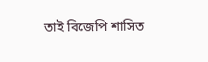তাই বিজেপি শাসিত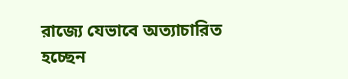রাজ্যে যেভাবে অত্যাচারিত হচ্ছেন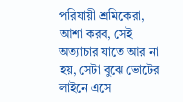পরিযায়ী শ্রমিকেরা, আশা করব, সেই অত্যাচার যাতে আর না হয়, সেটা বুঝে ভোটের লাইনে এসে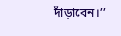দাঁড়াবেন।’’